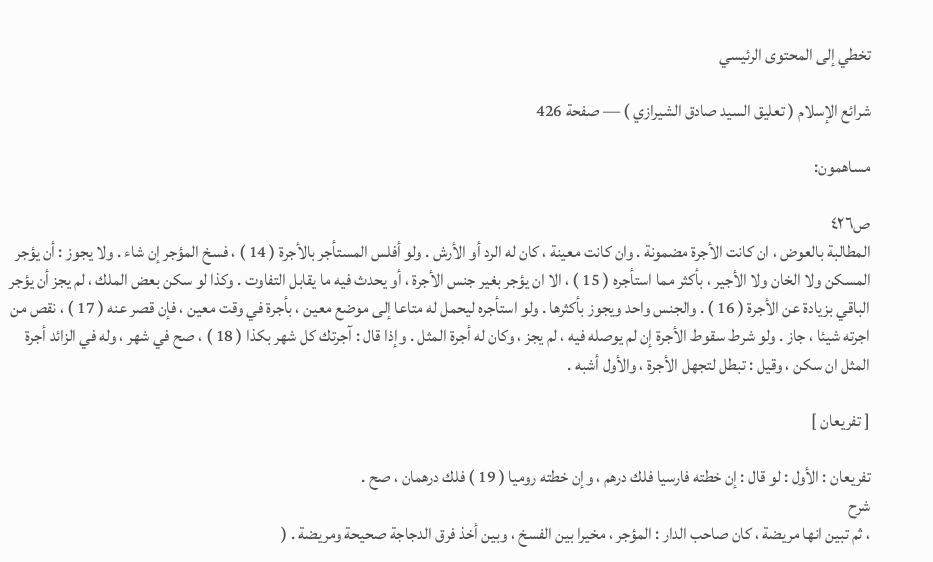تخطي إلى المحتوى الرئيسي

شرائع الإسلام ( تعليق السيد صادق الشيرازي ) — صفحة 426

مساهمون:

ص٤٢٦
المطالبة بالعوض ، ان كانت الأجرة مضمونة . وان كانت معينة ، كان له الرد أو الأرش . ولو أفلس المستأجر بالأجرة ( 14 ) ، فسخ المؤجر إن شاء . ولا يجوز : أن يؤجر المسكن ولا الخان ولا الأجير ، بأكثر مما استأجره ( 15 ) ، الا ان يؤجر بغير جنس الأجرة ، أو يحدث فيه ما يقابل التفاوت . وكذا لو سكن بعض الملك ، لم يجز أن يؤجر الباقي بزيادة عن الأجرة ( 16 ) . والجنس واحد ويجوز بأكثرها . ولو استأجره ليحمل له متاعا إلى موضع معين ، بأجرة في وقت معين ، فإن قصر عنه ( 17 ) ، نقص من اجرته شيئا ، جاز . ولو شرط سقوط الأجرة إن لم يوصله فيه ، لم يجز ، وكان له أجرة المثل . وإذا قال : آجرتك كل شهر بكذا ( 18 ) ، صح في شهر ، وله في الزائد أجرة المثل ان سكن ، وقيل : تبطل لتجهل الأجرة ، والأول أشبه .

[ تفريعان ]

تفريعان : الأول : لو قال : إن خطته فارسيا فلك درهم ، وإن خطته روميا ( 19 ) فلك درهمان ، صح .
شرح
، ثم تبين انها مريضة ، كان صاحب الدار : المؤجر ، مخيرا بين الفسخ ، وبين أخذ فرق الدجاجة صحيحة ومريضة . (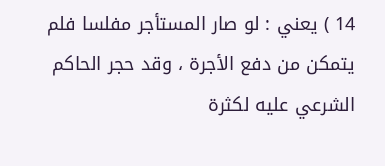14 ) يعني : لو صار المستأجر مفلسا فلم يتمكن من دفع الأجرة ، وقد حجر الحاكم الشرعي عليه لكثرة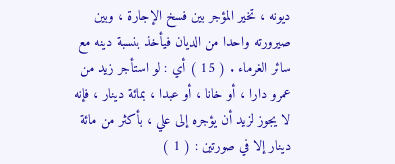ديونه ، تخير المؤجر بين فسخ الإجارة ، وبين صيرورته واحدا من الديان فيأخذ بنسبة دينه مع سائر الغرماء . ( 15 ) أي : لو استأجر زيد من عمرو دارا ، أو خانا ، أو عبدا ، بمائة دينار ، فإنه لا يجوز لزيد أن يؤجره إلى علي ، بأكثر من مائة دينار إلا في صورتين : ( 1 )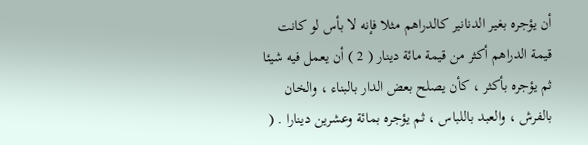أن يؤجره بغير الدنانير كالدراهم مثلا فإنه لا بأس لو كانت قيمة الدراهم أكثر من قيمة مائة دينار ( 2 ) أن يعمل فيه شيئا ثم يؤجره بأكثر ، كأن يصلح بعض الدار بالبناء ، والخان بالفرش ، والعبد باللباس ، ثم يؤجره بمائة وعشرين دينارا . (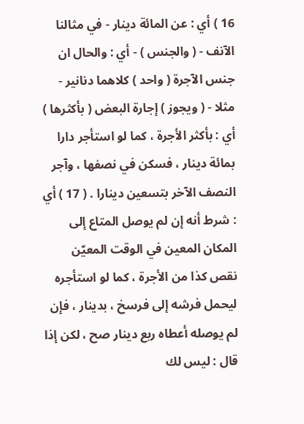16 ) أي : عن المائة دينار - في مثالنا الآنف - ( والجنس ) - أي : والحال ان جنس الآجرة ( واحد ) كلاهما دنانير - مثلا - ( ويجوز ) إجارة البعض ( بأكثرها ) أي : بأكثر الأجرة ، كما لو استأجر دارا بمائة دينار ، فسكن في نصفها ، وآجر النصف الآخر بتسعين دينارا . ( 17 ) أي : شرط أنه إن لم يوصل المتاع إلى المكان المعين في الوقت المعيّن نقص كذا من الأجرة ، كما لو استأجره ليحمل فرشه إلى فرسخ ، بدينار ، فإن لم يوصله أعطاه ربع دينار صح ، لكن إذا قال : ليس لك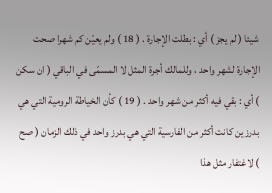شيئا ( لم يجز ) أي : بطلت الإجارة . ( 18 ) ولم يعيّن كم شهرا صحت الإجارة لشهر واحد ، وللمالك أجرة المثل لا المسمّى في الباقي ( ان سكن ) أي : بقي فيه أكثر من شهر واحد . ( 19 ) كأن الخياطة الرومية التي هي بدرزين كانت أكثر من الفارسية التي هي بدرز واحد في ذلك الزمان ( صح ) لاغتفار مثل هذا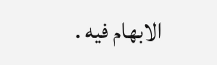الابهام فيه .